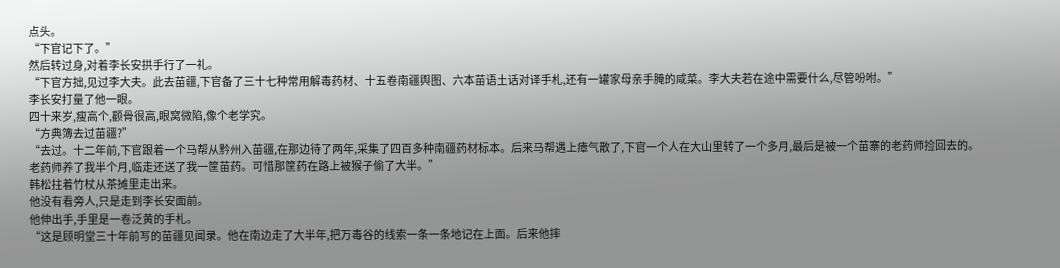点头。
“下官记下了。”
然后转过身,对着李长安拱手行了一礼。
“下官方拙,见过李大夫。此去苗疆,下官备了三十七种常用解毒药材、十五卷南疆舆图、六本苗语土话对译手札,还有一罐家母亲手腌的咸菜。李大夫若在途中需要什么,尽管吩咐。”
李长安打量了他一眼。
四十来岁,瘦高个,颧骨很高,眼窝微陷,像个老学究。
“方典簿去过苗疆?”
“去过。十二年前,下官跟着一个马帮从黔州入苗疆,在那边待了两年,采集了四百多种南疆药材标本。后来马帮遇上瘴气散了,下官一个人在大山里转了一个多月,最后是被一个苗寨的老药师捡回去的。老药师养了我半个月,临走还送了我一筐苗药。可惜那筐药在路上被猴子偷了大半。”
韩松拄着竹杖从茶摊里走出来。
他没有看旁人,只是走到李长安面前。
他伸出手,手里是一卷泛黄的手札。
“这是顾明堂三十年前写的苗疆见闻录。他在南边走了大半年,把万毒谷的线索一条一条地记在上面。后来他摔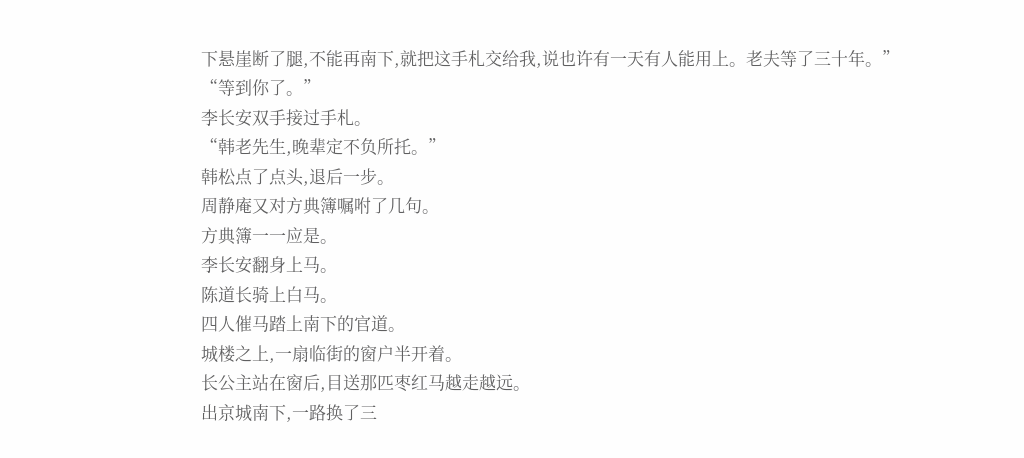下悬崖断了腿,不能再南下,就把这手札交给我,说也许有一天有人能用上。老夫等了三十年。”
“等到你了。”
李长安双手接过手札。
“韩老先生,晚辈定不负所托。”
韩松点了点头,退后一步。
周静庵又对方典簿嘱咐了几句。
方典簿一一应是。
李长安翻身上马。
陈道长骑上白马。
四人催马踏上南下的官道。
城楼之上,一扇临街的窗户半开着。
长公主站在窗后,目送那匹枣红马越走越远。
出京城南下,一路换了三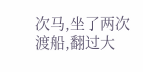次马,坐了两次渡船,翻过大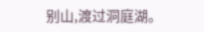别山,渡过洞庭湖。